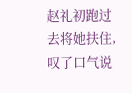赵礼初跑过去将她扶住,叹了口气说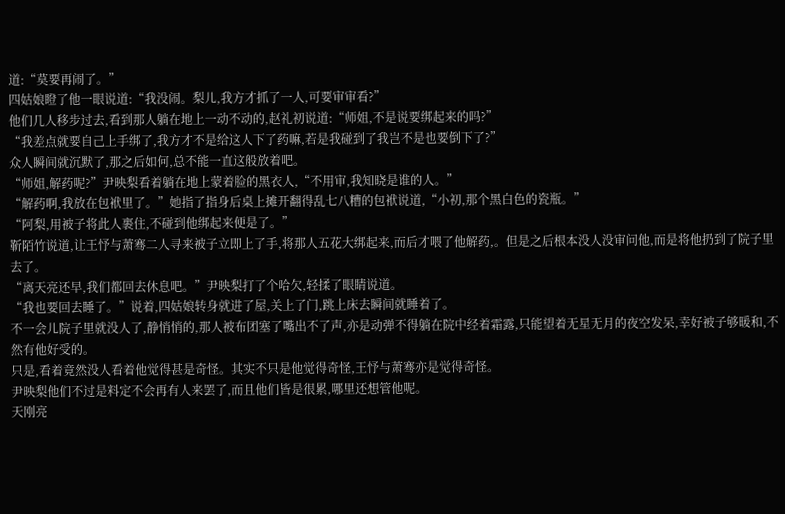道:“莫要再闹了。”
四姑娘瞪了他一眼说道:“我没闹。梨儿,我方才抓了一人,可要审审看?”
他们几人移步过去,看到那人躺在地上一动不动的,赵礼初说道:“师姐,不是说要绑起来的吗?”
“我差点就要自己上手绑了,我方才不是给这人下了药嘛,若是我碰到了我岂不是也要倒下了?”
众人瞬间就沉默了,那之后如何,总不能一直这般放着吧。
“师姐,解药呢?”尹映梨看着躺在地上蒙着脸的黑衣人,“不用审,我知晓是谁的人。”
“解药啊,我放在包袱里了。”她指了指身后桌上摊开翻得乱七八糟的包袱说道,“小初,那个黑白色的瓷瓶。”
“阿梨,用被子将此人裹住,不碰到他绑起来便是了。”
靳陌竹说道,让王忬与萧骞二人寻来被子立即上了手,将那人五花大绑起来,而后才喂了他解药,。但是之后根本没人没审问他,而是将他扔到了院子里去了。
“离天亮还早,我们都回去休息吧。”尹映梨打了个哈欠,轻揉了眼睛说道。
“我也要回去睡了。”说着,四姑娘转身就进了屋,关上了门,跳上床去瞬间就睡着了。
不一会儿院子里就没人了,静悄悄的,那人被布团塞了嘴出不了声,亦是动弹不得躺在院中经着霜露,只能望着无星无月的夜空发呆,幸好被子够暖和,不然有他好受的。
只是,看着竟然没人看着他觉得甚是奇怪。其实不只是他觉得奇怪,王忬与萧骞亦是觉得奇怪。
尹映梨他们不过是料定不会再有人来罢了,而且他们皆是很累,哪里还想管他呢。
天刚亮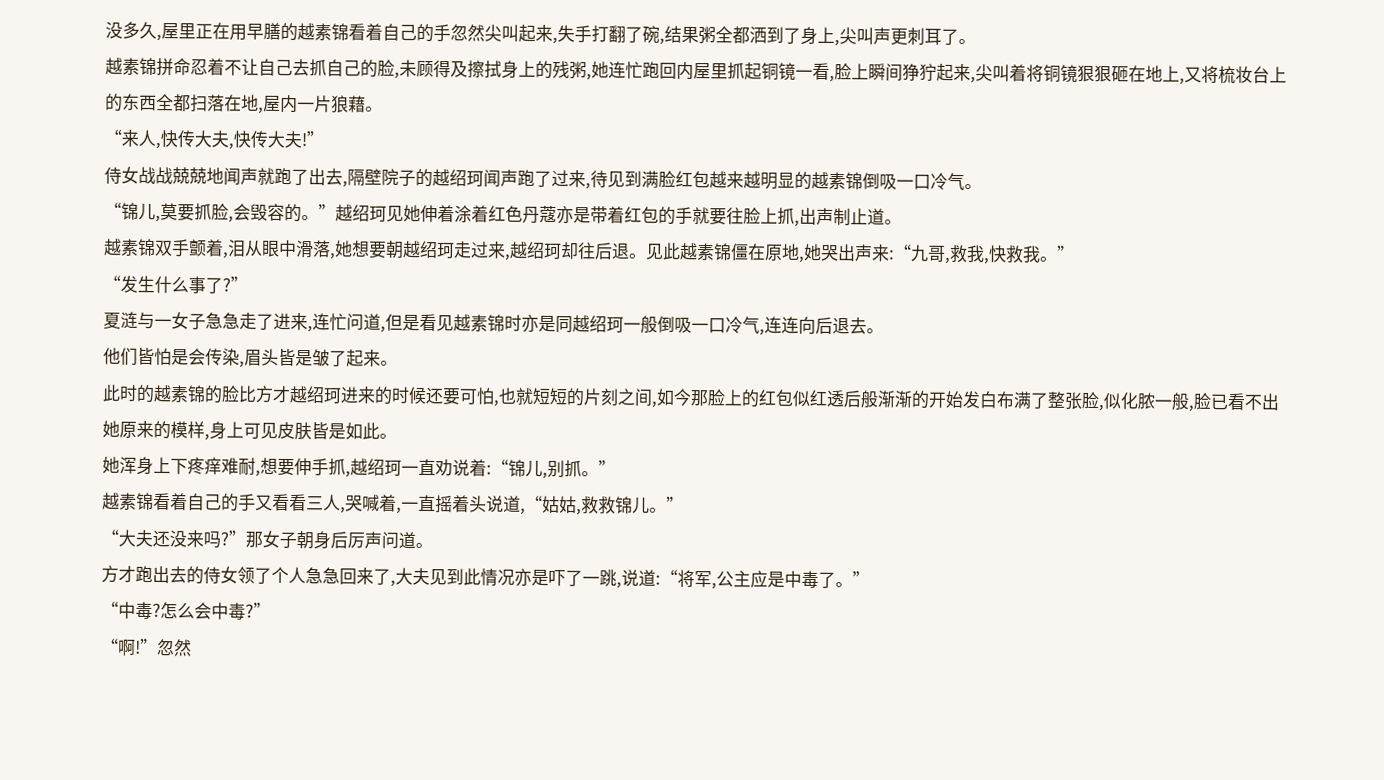没多久,屋里正在用早膳的越素锦看着自己的手忽然尖叫起来,失手打翻了碗,结果粥全都洒到了身上,尖叫声更刺耳了。
越素锦拼命忍着不让自己去抓自己的脸,未顾得及擦拭身上的残粥,她连忙跑回内屋里抓起铜镜一看,脸上瞬间狰狞起来,尖叫着将铜镜狠狠砸在地上,又将梳妆台上的东西全都扫落在地,屋内一片狼藉。
“来人,快传大夫,快传大夫!”
侍女战战兢兢地闻声就跑了出去,隔壁院子的越绍珂闻声跑了过来,待见到满脸红包越来越明显的越素锦倒吸一口冷气。
“锦儿,莫要抓脸,会毁容的。”越绍珂见她伸着涂着红色丹蔻亦是带着红包的手就要往脸上抓,出声制止道。
越素锦双手颤着,泪从眼中滑落,她想要朝越绍珂走过来,越绍珂却往后退。见此越素锦僵在原地,她哭出声来:“九哥,救我,快救我。”
“发生什么事了?”
夏涟与一女子急急走了进来,连忙问道,但是看见越素锦时亦是同越绍珂一般倒吸一口冷气,连连向后退去。
他们皆怕是会传染,眉头皆是皱了起来。
此时的越素锦的脸比方才越绍珂进来的时候还要可怕,也就短短的片刻之间,如今那脸上的红包似红透后般渐渐的开始发白布满了整张脸,似化脓一般,脸已看不出她原来的模样,身上可见皮肤皆是如此。
她浑身上下疼痒难耐,想要伸手抓,越绍珂一直劝说着:“锦儿,别抓。”
越素锦看着自己的手又看看三人,哭喊着,一直摇着头说道,“姑姑,救救锦儿。”
“大夫还没来吗?”那女子朝身后厉声问道。
方才跑出去的侍女领了个人急急回来了,大夫见到此情况亦是吓了一跳,说道:“将军,公主应是中毒了。”
“中毒?怎么会中毒?”
“啊!”忽然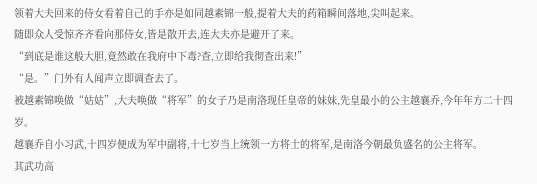领着大夫回来的侍女看着自己的手亦是如同越素锦一般,提着大夫的药箱瞬间落地,尖叫起来。
随即众人受惊齐齐看向那侍女,皆是散开去,连大夫亦是避开了来。
“到底是谁这般大胆,竟然敢在我府中下毒?查,立即给我彻查出来!”
“是。”门外有人闻声立即调查去了。
被越素锦唤做“姑姑”,大夫唤做“将军”的女子乃是南洛现任皇帝的妹妹,先皇最小的公主越襄乔,今年年方二十四岁。
越襄乔自小习武,十四岁便成为军中副将,十七岁当上统领一方将士的将军,是南洛今朝最负盛名的公主将军。
其武功高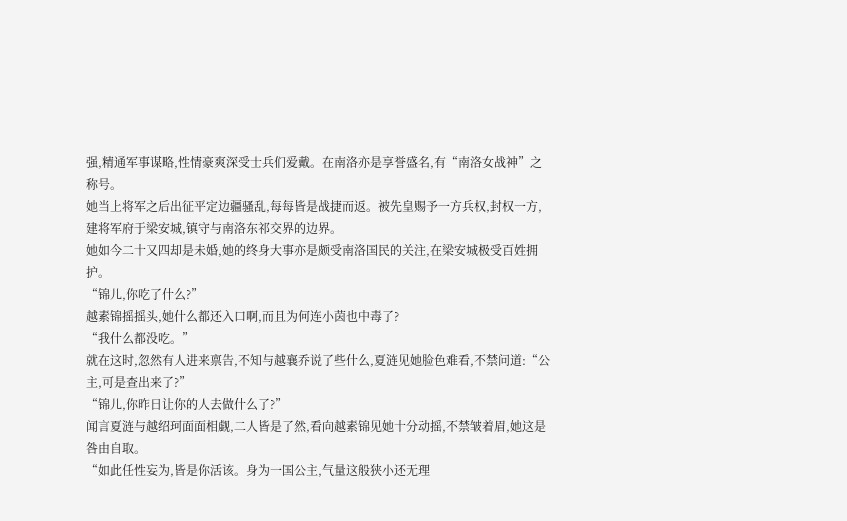强,精通军事谋略,性情豪爽深受士兵们爱戴。在南洛亦是享誉盛名,有“南洛女战神”之称号。
她当上将军之后出征平定边疆骚乱,每每皆是战捷而返。被先皇赐予一方兵权,封权一方,建将军府于梁安城,镇守与南洛东祁交界的边界。
她如今二十又四却是未婚,她的终身大事亦是颇受南洛国民的关注,在梁安城极受百姓拥护。
“锦儿,你吃了什么?”
越素锦摇摇头,她什么都还入口啊,而且为何连小茵也中毒了?
“我什么都没吃。”
就在这时,忽然有人进来禀告,不知与越襄乔说了些什么,夏涟见她脸色难看,不禁问道:“公主,可是查出来了?”
“锦儿,你昨日让你的人去做什么了?”
闻言夏涟与越绍珂面面相觑,二人皆是了然,看向越素锦见她十分动摇,不禁皱着眉,她这是咎由自取。
“如此任性妄为,皆是你活该。身为一国公主,气量这般狭小还无理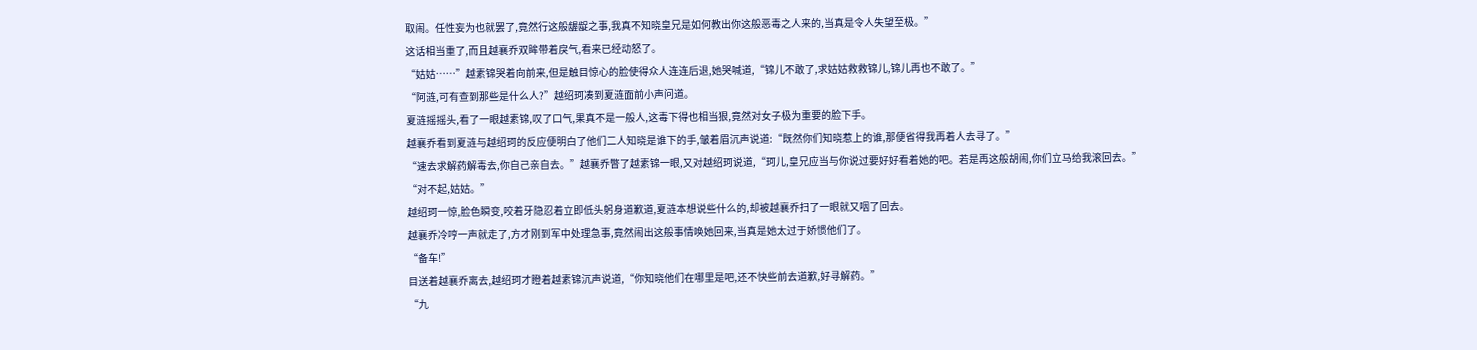取闹。任性妄为也就罢了,竟然行这般龌龊之事,我真不知晓皇兄是如何教出你这般恶毒之人来的,当真是令人失望至极。”
这话相当重了,而且越襄乔双眸带着戾气,看来已经动怒了。
“姑姑……”越素锦哭着向前来,但是触目惊心的脸使得众人连连后退,她哭喊道,“锦儿不敢了,求姑姑救救锦儿,锦儿再也不敢了。”
“阿涟,可有查到那些是什么人?”越绍珂凑到夏涟面前小声问道。
夏涟摇摇头,看了一眼越素锦,叹了口气,果真不是一般人,这毒下得也相当狠,竟然对女子极为重要的脸下手。
越襄乔看到夏涟与越绍珂的反应便明白了他们二人知晓是谁下的手,皱着眉沉声说道:“既然你们知晓惹上的谁,那便省得我再着人去寻了。”
“速去求解药解毒去,你自己亲自去。”越襄乔瞥了越素锦一眼,又对越绍珂说道,“珂儿,皇兄应当与你说过要好好看着她的吧。若是再这般胡闹,你们立马给我滚回去。”
“对不起,姑姑。”
越绍珂一惊,脸色瞬变,咬着牙隐忍着立即低头躬身道歉道,夏涟本想说些什么的,却被越襄乔扫了一眼就又咽了回去。
越襄乔冷哼一声就走了,方才刚到军中处理急事,竟然闹出这般事情唤她回来,当真是她太过于娇惯他们了。
“备车!”
目送着越襄乔离去,越绍珂才瞪着越素锦沉声说道,“你知晓他们在哪里是吧,还不快些前去道歉,好寻解药。”
“九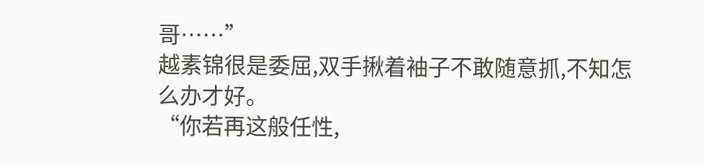哥……”
越素锦很是委屈,双手揪着袖子不敢随意抓,不知怎么办才好。
“你若再这般任性,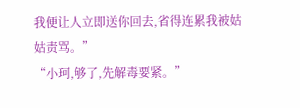我便让人立即送你回去,省得连累我被姑姑责骂。”
“小珂,够了,先解毒要紧。”